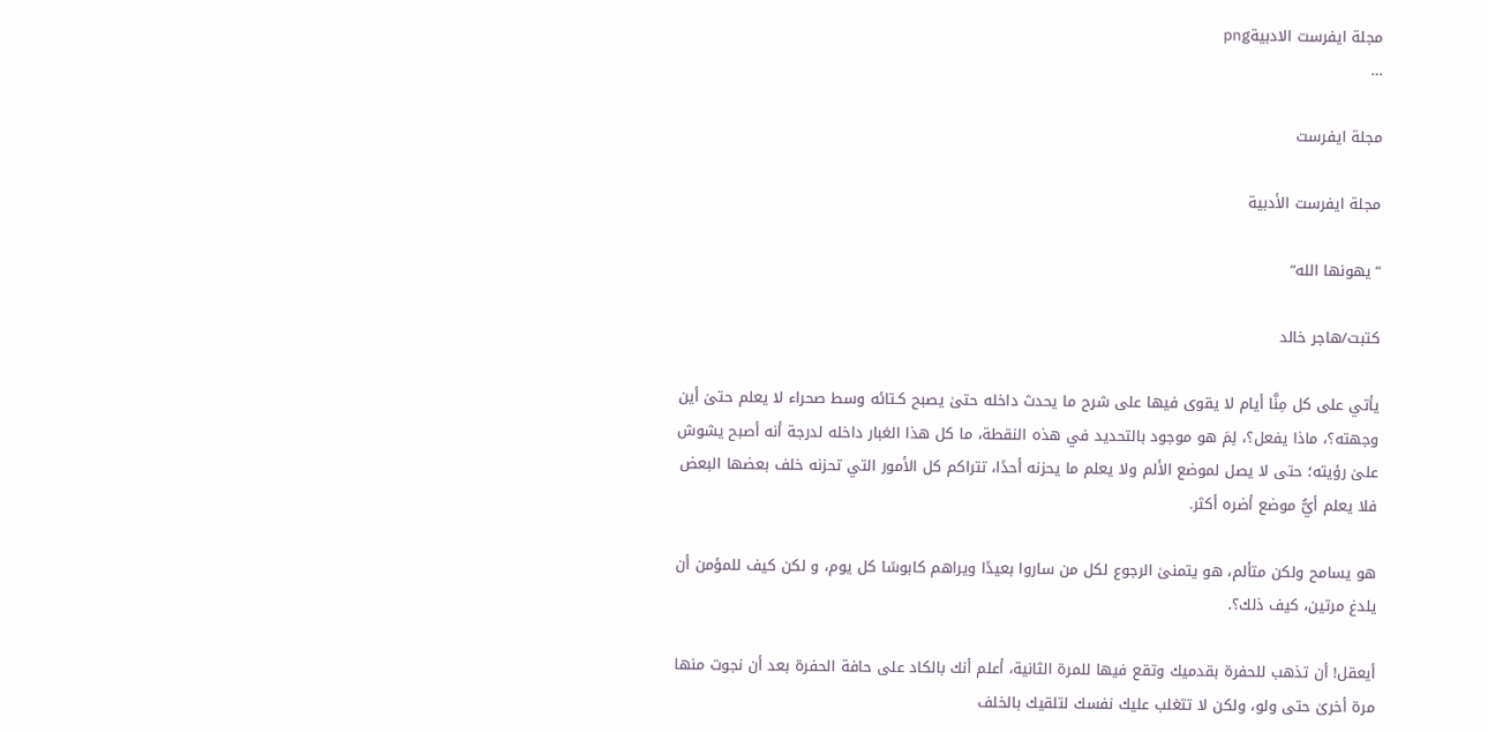مجلة ايفرست الادبيةpng
...

مجلة ايفرست

مجلة ايفرست الأدبية

“يهونها الله”

كتبت/هاجر خالد

يأتي على كل مِنَّا أيام لا يقوى فيها على شرح ما يحدث داخله حتىٰ يصبح كـتائه وسط صحراء لا يعلم حتىٰ أين وجهته؟، ماذا يفعل؟، لِمَ هو موجود بالتحديد في هذه النقطة، ما كل هذا الغبار داخله لدرجة أنه أصبح يشوش علىٰ رؤيته؛ حتى لا يصل لموضع الألم ولا يعلم ما يحزنه أحدًا، تتراكم كل الأمور التي تحزنه خلف بعضها البعض فلا يعلم أيُّ موضع أضره أكثر.

هو يسامح ولكن متألم، هو يتمنىٰ الرجوع لكل من ساروا بعيدًا ويراهم كابوسًا كل يوم، و لكن كيف للمؤمن أن يلدغ مرتين، كيف ذلك؟.

أيعقل! أن تذهب للحفرة بقدميك وتقع فيها للمرة الثانية، أعلم أنك بالكاد على حافة الحفرة بعد أن نجوت منها مرة أخرىٰ حتى ولو، ولكن لا تتغلب عليك نفسك لتلقيك بالخلف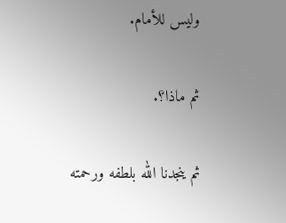وليس للأمام.

ثم ماذا؟.

ثم ينجدنا الله بلطفه ورحمته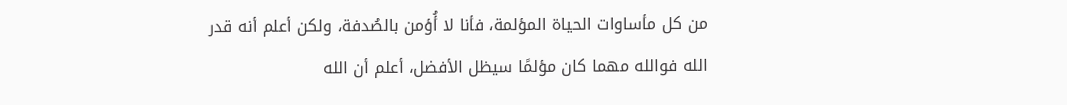من كل مأساوات الحياة المؤلمة، فأنا لا أُؤمن بالصُدفة، ولكن أعلم أنه قدر الله فوالله مهما كان مؤلمًا سيظل الأفضل، أعلم أن الله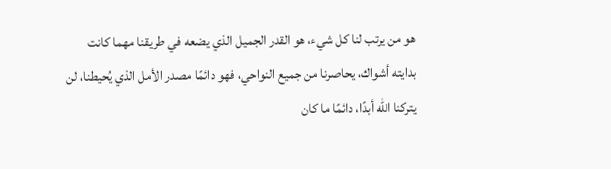هو من يرتب لنا كل شيء، هو القدر الجميل الذي يضعه في طريقنا مهما كانت بدايته أشواك، يحاصرنا من جميع النواحي، فهو دائمًا مصدر الأمل الذي يُحيطنا، لن يتركنا الله أبدًا، دائمًا ما كان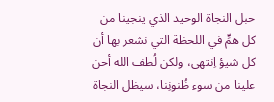حبل النجاة الوحيد الذي ينجينا من كل همٍّ في اللحظة التي نشعر بها أن كل شيؤ اِنتهى، ولكن لُطف الله أحن علينا من سوء ظُنونِنا، سيظل النجاة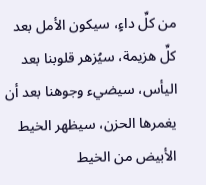من كلِّ داءٍ، سيكون الأمل بعد كلِّ هزيمة، سيُزهر قلوبنا بعد اليأس، سيضيء وجوهنا بعد أن يغمرها الحزن، سيظهر الخيط الأبيض من الخيط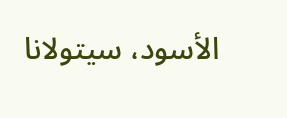الأسود، سيتولانا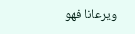ويرعانا فهو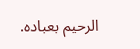الرحيم بعباده.